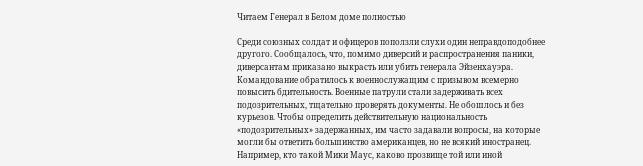Читаем Генерал в Белом доме полностью

Среди союзных солдат и офицеров поползли слухи один неправдоподобнее другого. Сообщалось, что, помимо диверсий и распространения паники, диверсантам приказано выкрасть или убить генерала Эйзенхауэра. Командование обратилось к военнослужащим с призывом всемерно повысить бдительность. Военные патрули стали задерживать всех подозрительных, тщательно проверять документы. Не обошлось и без курьезов. Чтобы определить действительную национальность «подозрительных» задержанных, им часто задавали вопросы, на которые могли бы ответить большинство американцев, но не всякий иностранец. Например, кто такой Мики Маус, каково прозвище той или иной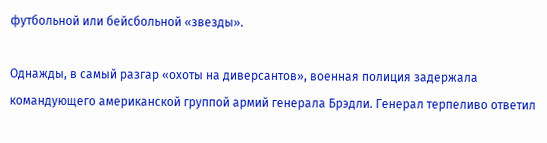футбольной или бейсбольной «звезды».

Однажды, в самый разгар «охоты на диверсантов», военная полиция задержала командующего американской группой армий генерала Брэдли. Генерал терпеливо ответил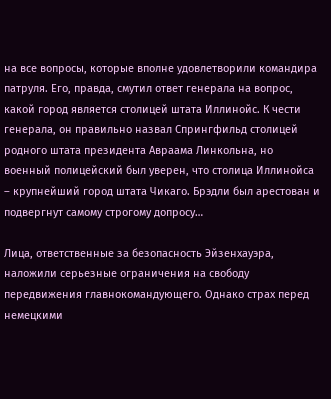на все вопросы, которые вполне удовлетворили командира патруля. Его, правда, смутил ответ генерала на вопрос, какой город является столицей штата Иллинойс. К чести генерала, он правильно назвал Спрингфильд столицей родного штата президента Авраама Линкольна, но военный полицейский был уверен, что столица Иллинойса – крупнейший город штата Чикаго. Брэдли был арестован и подвергнут самому строгому допросу…

Лица, ответственные за безопасность Эйзенхауэра, наложили серьезные ограничения на свободу передвижения главнокомандующего. Однако страх перед немецкими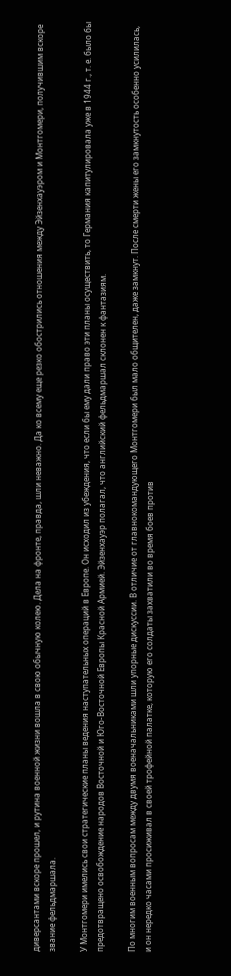диверсантами вскоре прошел, и рутина военной жизни вошла в свою обычную колею. Дела на фронте, правда, шли неважно. Да ко всему еще резко обострились отношения между Эйзенхауэром и Монтгомери, получившим вскоре звание фельдмаршала.

У Монтгомери имелись свои стратегические планы ведения наступательных операций в Европе. Он исходил из убеждения, что если бы ему дали право эти планы осуществить, то Германия капитулировала уже в 1944 г., т. е. было бы предотвращено освобождение народов Восточной и Юго-Восточной Европы Красной Армией. Эйзенхауэр полагал, что английский фельдмаршал склонен к фантазиям.

По многим военным вопросам между двумя военачальниками шли упорные дискуссии. В отличие от главнокомандующего Монтгомери был мало общителен, даже замкнут. После смерти жены его замкнутость особенно усилилась, и он нередко часами просиживал в своей трофейной палатке, которую его солдаты захватили во время боев против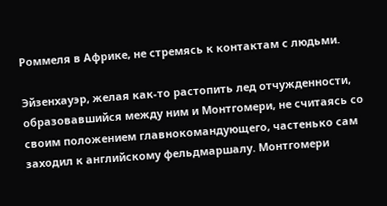Роммеля в Африке, не стремясь к контактам с людьми.

Эйзенхауэр, желая как-то растопить лед отчужденности, образовавшийся между ним и Монтгомери, не считаясь со своим положением главнокомандующего, частенько сам заходил к английскому фельдмаршалу. Монтгомери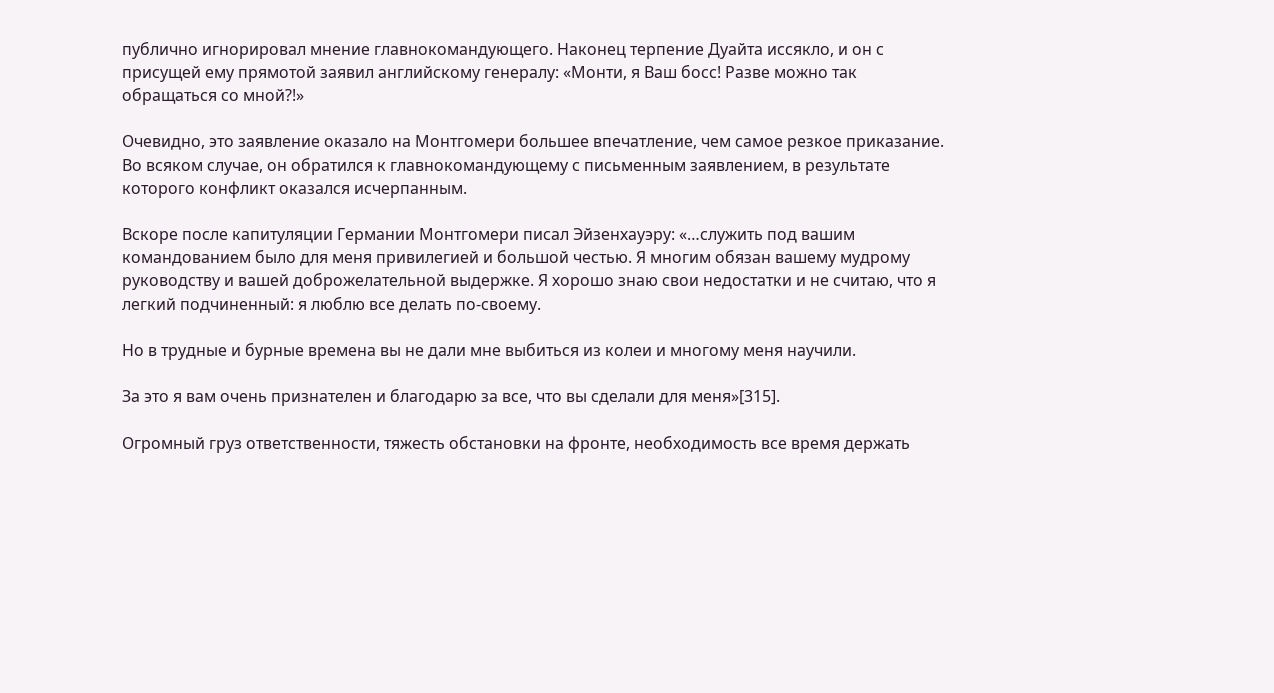публично игнорировал мнение главнокомандующего. Наконец терпение Дуайта иссякло, и он с присущей ему прямотой заявил английскому генералу: «Монти, я Ваш босс! Разве можно так обращаться со мной?!»

Очевидно, это заявление оказало на Монтгомери большее впечатление, чем самое резкое приказание. Во всяком случае, он обратился к главнокомандующему с письменным заявлением, в результате которого конфликт оказался исчерпанным.

Вскоре после капитуляции Германии Монтгомери писал Эйзенхауэру: «…служить под вашим командованием было для меня привилегией и большой честью. Я многим обязан вашему мудрому руководству и вашей доброжелательной выдержке. Я хорошо знаю свои недостатки и не считаю, что я легкий подчиненный: я люблю все делать по-своему.

Но в трудные и бурные времена вы не дали мне выбиться из колеи и многому меня научили.

За это я вам очень признателен и благодарю за все, что вы сделали для меня»[315].

Огромный груз ответственности, тяжесть обстановки на фронте, необходимость все время держать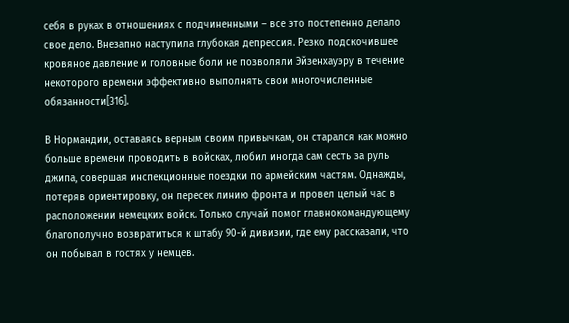себя в руках в отношениях с подчиненными – все это постепенно делало свое дело. Внезапно наступила глубокая депрессия. Резко подскочившее кровяное давление и головные боли не позволяли Эйзенхауэру в течение некоторого времени эффективно выполнять свои многочисленные обязанности[316].

В Нормандии, оставаясь верным своим привычкам, он старался как можно больше времени проводить в войсках, любил иногда сам сесть за руль джипа, совершая инспекционные поездки по армейским частям. Однажды, потеряв ориентировку, он пересек линию фронта и провел целый час в расположении немецких войск. Только случай помог главнокомандующему благополучно возвратиться к штабу 90-й дивизии, где ему рассказали, что он побывал в гостях у немцев.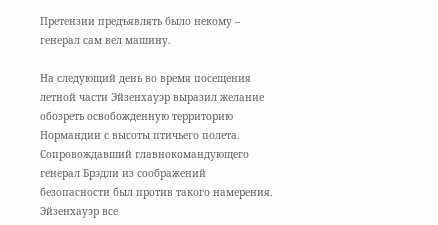Претензии предъявлять было некому – генерал сам вел машину.

На следующий день во время посещения летной части Эйзенхауэр выразил желание обозреть освобожденную территорию Нормандии с высоты птичьего полета. Сопровождавший главнокомандующего генерал Брэдли из соображений безопасности был против такого намерения. Эйзенхауэр все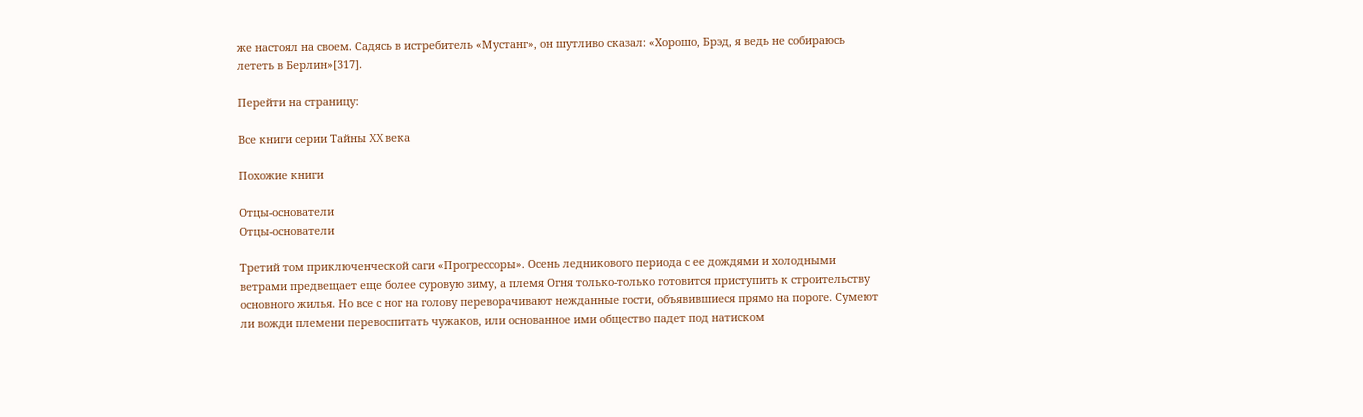же настоял на своем. Садясь в истребитель «Мустанг», он шутливо сказал: «Хорошо, Брэд, я ведь не собираюсь лететь в Берлин»[317].

Перейти на страницу:

Все книги серии Тайны XX века

Похожие книги

Отцы-основатели
Отцы-основатели

Третий том приключенческой саги «Прогрессоры». Осень ледникового периода с ее дождями и холодными ветрами предвещает еще более суровую зиму, а племя Огня только-только готовится приступить к строительству основного жилья. Но все с ног на голову переворачивают нежданные гости, объявившиеся прямо на пороге. Сумеют ли вожди племени перевоспитать чужаков, или основанное ими общество падет под натиском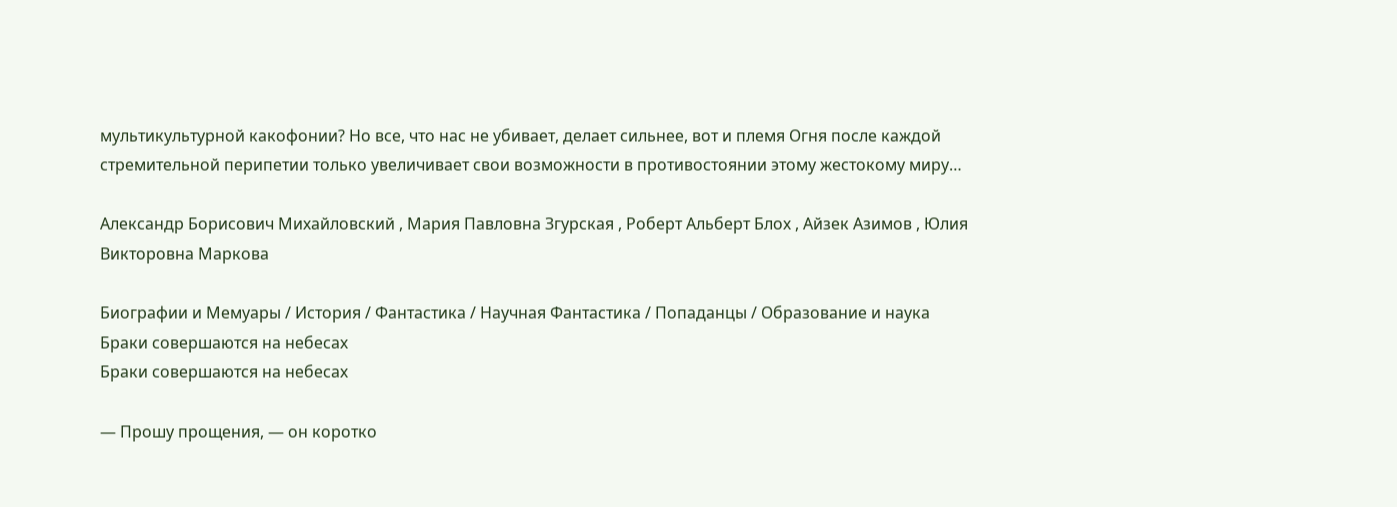мультикультурной какофонии? Но все, что нас не убивает, делает сильнее, вот и племя Огня после каждой стремительной перипетии только увеличивает свои возможности в противостоянии этому жестокому миру…

Александр Борисович Михайловский , Мария Павловна Згурская , Роберт Альберт Блох , Айзек Азимов , Юлия Викторовна Маркова

Биографии и Мемуары / История / Фантастика / Научная Фантастика / Попаданцы / Образование и наука
Браки совершаются на небесах
Браки совершаются на небесах

— Прошу прощения, — он коротко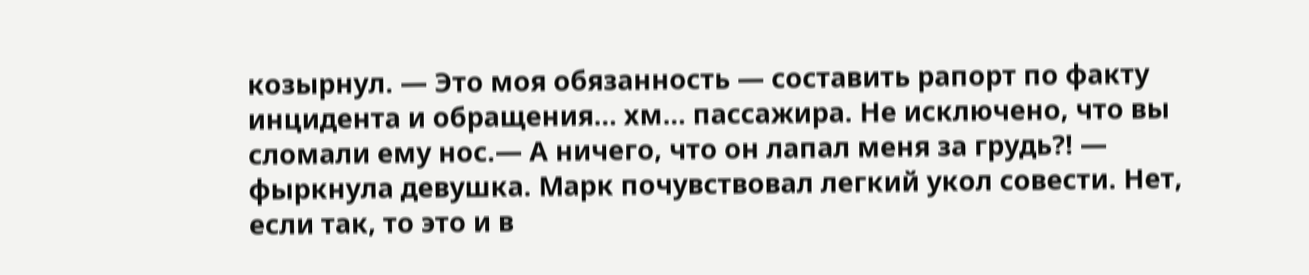козырнул. — Это моя обязанность — составить рапорт по факту инцидента и обращения… хм… пассажира. Не исключено, что вы сломали ему нос.— А ничего, что он лапал меня за грудь?! — фыркнула девушка. Марк почувствовал легкий укол совести. Нет, если так, то это и в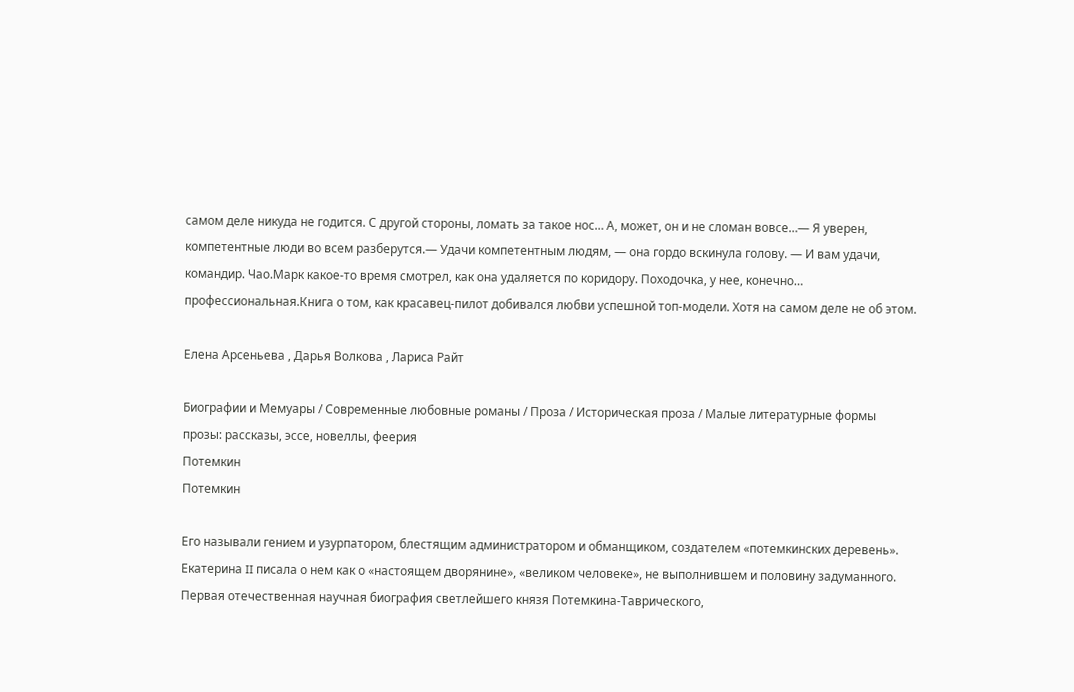самом деле никуда не годится. С другой стороны, ломать за такое нос… А, может, он и не сломан вовсе…— Я уверен, компетентные люди во всем разберутся.— Удачи компетентным людям, — она гордо вскинула голову. — И вам удачи, командир. Чао.Марк какое-то время смотрел, как она удаляется по коридору. Походочка, у нее, конечно… профессиональная.Книга о том, как красавец-пилот добивался любви успешной топ-модели. Хотя на самом деле не об этом.

Елена Арсеньева , Дарья Волкова , Лариса Райт

Биографии и Мемуары / Современные любовные романы / Проза / Историческая проза / Малые литературные формы прозы: рассказы, эссе, новеллы, феерия
Потемкин
Потемкин

Его называли гением и узурпатором, блестящим администратором и обманщиком, создателем «потемкинских деревень». Екатерина II писала о нем как о «настоящем дворянине», «великом человеке», не выполнившем и половину задуманного. Первая отечественная научная биография светлейшего князя Потемкина-Таврического,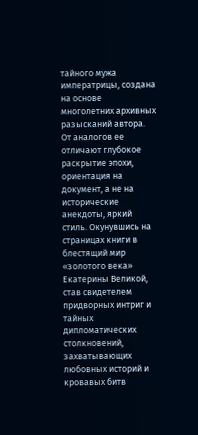тайного мужа императрицы, создана на основе многолетних архивных разысканий автора. От аналогов ее отличают глубокое раскрытие эпохи, ориентация на документ, а не на исторические анекдоты, яркий стиль. Окунувшись на страницах книги в блестящий мир «золотого века» Екатерины Великой, став свидетелем придворных интриг и тайных дипломатических столкновений, захватывающих любовных историй и кровавых битв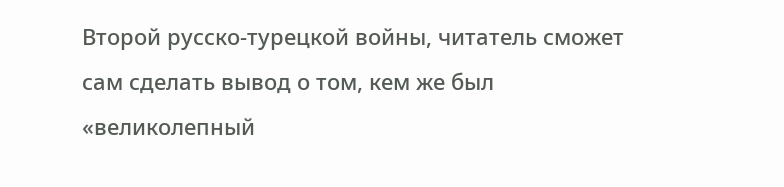Второй русско-турецкой войны, читатель сможет сам сделать вывод о том, кем же был «великолепный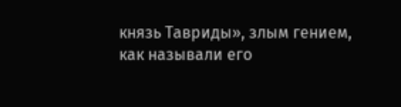князь Тавриды», злым гением, как называли его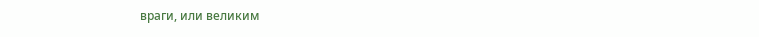враги, или великим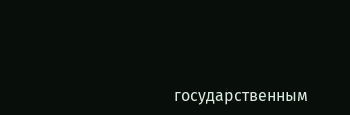государственным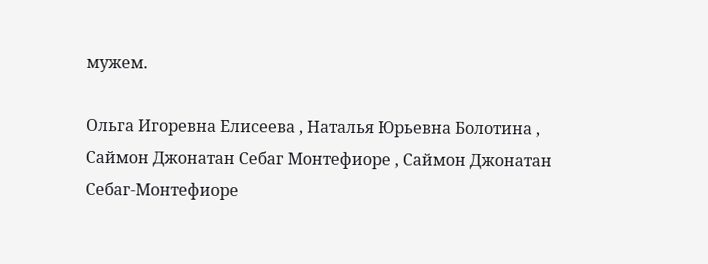мужем.

Ольга Игоревна Елисеева , Наталья Юрьевна Болотина , Саймон Джонатан Себаг Монтефиоре , Саймон Джонатан Себаг-Монтефиоре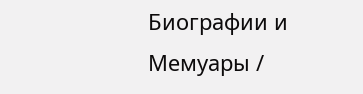Биографии и Мемуары /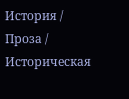История / Проза / Историческая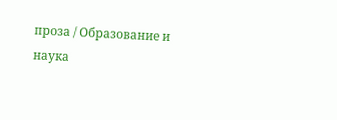проза / Образование и наука